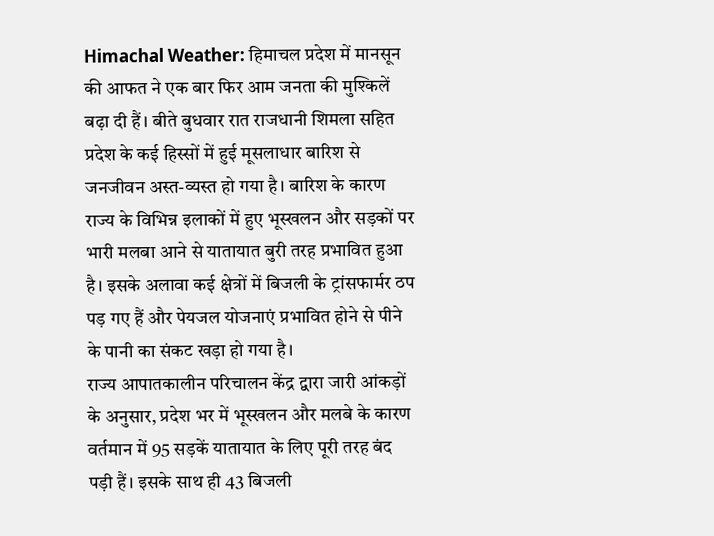Himachal Weather: हिमाचल प्रदेश में मानसून की आफत ने एक बार फिर आम जनता की मुश्किलें बढ़ा दी हैं। बीते बुधवार रात राजधानी शिमला सहित प्रदेश के कई हिस्सों में हुई मूसलाधार बारिश से जनजीवन अस्त-व्यस्त हो गया है। बारिश के कारण राज्य के विभिन्न इलाकों में हुए भूस्खलन और सड़कों पर भारी मलबा आने से यातायात बुरी तरह प्रभावित हुआ है। इसके अलावा कई क्षेत्रों में बिजली के ट्रांसफार्मर ठप पड़ गए हैं और पेयजल योजनाएं प्रभावित होने से पीने के पानी का संकट खड़ा हो गया है।
राज्य आपातकालीन परिचालन केंद्र द्वारा जारी आंकड़ों के अनुसार, प्रदेश भर में भूस्खलन और मलबे के कारण वर्तमान में 95 सड़कें यातायात के लिए पूरी तरह बंद पड़ी हैं। इसके साथ ही 43 बिजली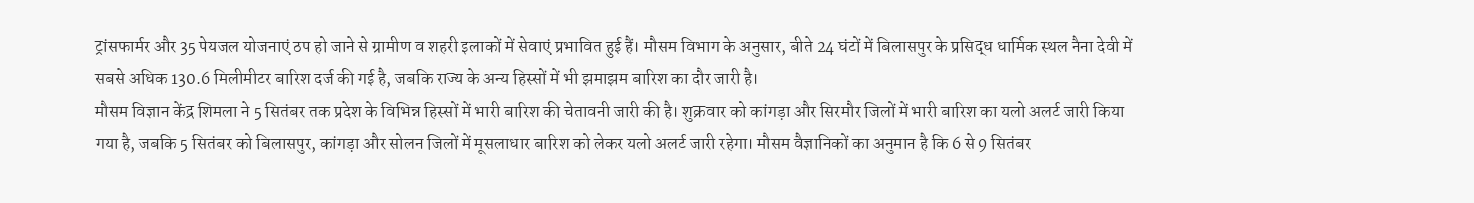ट्रांसफार्मर और 35 पेयजल योजनाएं ठप हो जाने से ग्रामीण व शहरी इलाकों में सेवाएं प्रभावित हुई हैं। मौसम विभाग के अनुसार, बीते 24 घंटों में बिलासपुर के प्रसिद्ध धार्मिक स्थल नैना देवी में सबसे अधिक 130.6 मिलीमीटर बारिश दर्ज की गई है, जबकि राज्य के अन्य हिस्सों में भी झमाझम बारिश का दौर जारी है।
मौसम विज्ञान केंद्र शिमला ने 5 सितंबर तक प्रदेश के विभिन्न हिस्सों में भारी बारिश की चेतावनी जारी की है। शुक्रवार को कांगड़ा और सिरमौर जिलों में भारी बारिश का यलो अलर्ट जारी किया गया है, जबकि 5 सितंबर को बिलासपुर, कांगड़ा और सोलन जिलों में मूसलाधार बारिश को लेकर यलो अलर्ट जारी रहेगा। मौसम वैज्ञानिकों का अनुमान है कि 6 से 9 सितंबर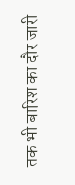तक भी बारिश का दौर जारी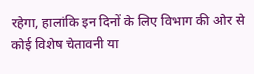रहेगा, हालांकि इन दिनों के लिए विभाग की ओर से कोई विशेष चेतावनी या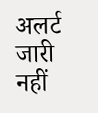अलर्ट जारी नहीं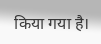किया गया है।